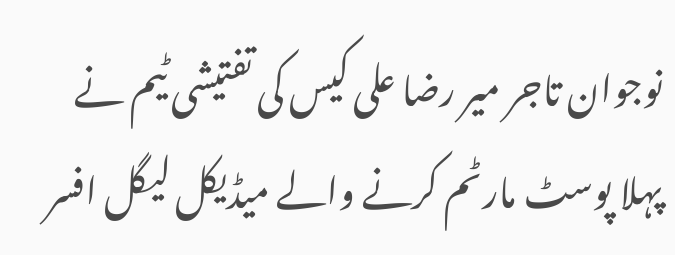نوجوان تاجر میر رضا علی کیس کی تفتیشی ٹیم نے پہلا پوسٹ مارٹم کرنے والے میڈیکل لیگل افسر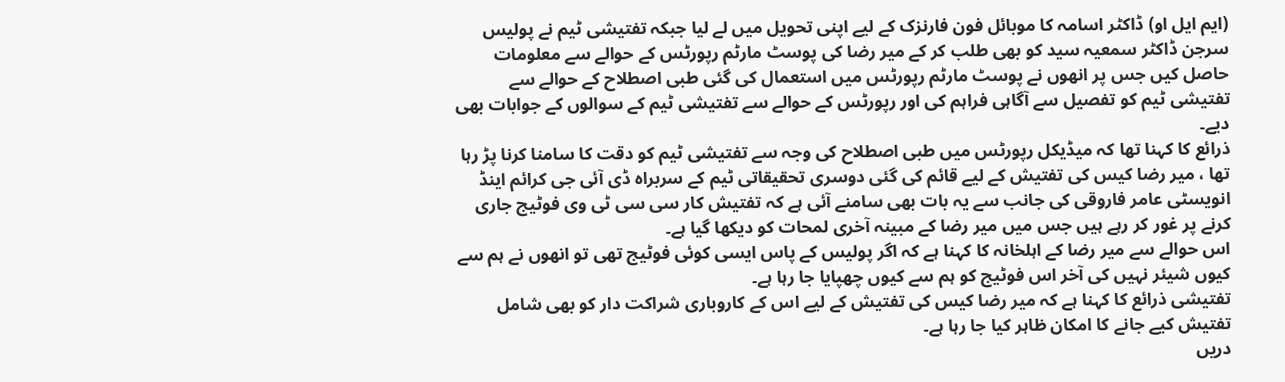(ایم ایل او) ڈاکٹر اسامہ کا موبائل فون فارنزک کے لیے اپنی تحویل میں لے لیا جبکہ تفتیشی ٹیم نے پولیس سرجن ڈاکٹر سمعیہ سید کو بھی طلب کر کے میر رضا کی پوسٹ مارٹم رپورٹس کے حوالے سے معلومات حاصل کیں جس پر انھوں نے پوسٹ مارٹم رپورٹس میں استعمال کی گئی طبی اصطلاح کے حوالے سے تفتیشی ٹیم کو تفصیل سے آگاہی فراہم کی اور رپورٹس کے حوالے سے تفتیشی ٹیم کے سوالوں کے جوابات بھی دیے۔
ذرائع کا کہنا تھا کہ میڈیکل رپورٹس میں طبی اصطلاح کی وجہ سے تفتیشی ٹیم کو دقت کا سامنا کرنا پڑ رہا تھا ، میر رضا کیس کی تفتیش کے لیے قائم کی گئی دوسری تحقیقاتی ٹیم کے سربراہ ڈی آئی جی کرائم اینڈ انویسٹی عامر فاروقی کی جانب سے یہ بات بھی سامنے آئی ہے کہ تفتیش کار سی سی ٹی وی فوٹیج جاری کرنے پر غور کر رہے ہیں جس میں میر رضا کے مبینہ آخری لمحات کو دیکھا گیا ہے۔
اس حوالے سے میر رضا کے اہلخانہ کا کہنا ہے کہ اگر پولیس کے پاس ایسی کوئی فوٹیج تھی تو انھوں نے ہم سے کیوں شیئر نہیں کی آخر اس فوٹیج کو ہم سے کیوں چھپایا جا رہا ہے۔
تفتیشی ذرائع کا کہنا ہے کہ میر رضا کیس کی تفتیش کے لیے اس کے کاروباری شراکت دار کو بھی شامل تفتیش کیے جانے کا امکان ظاہر کیا جا رہا ہے۔
دریں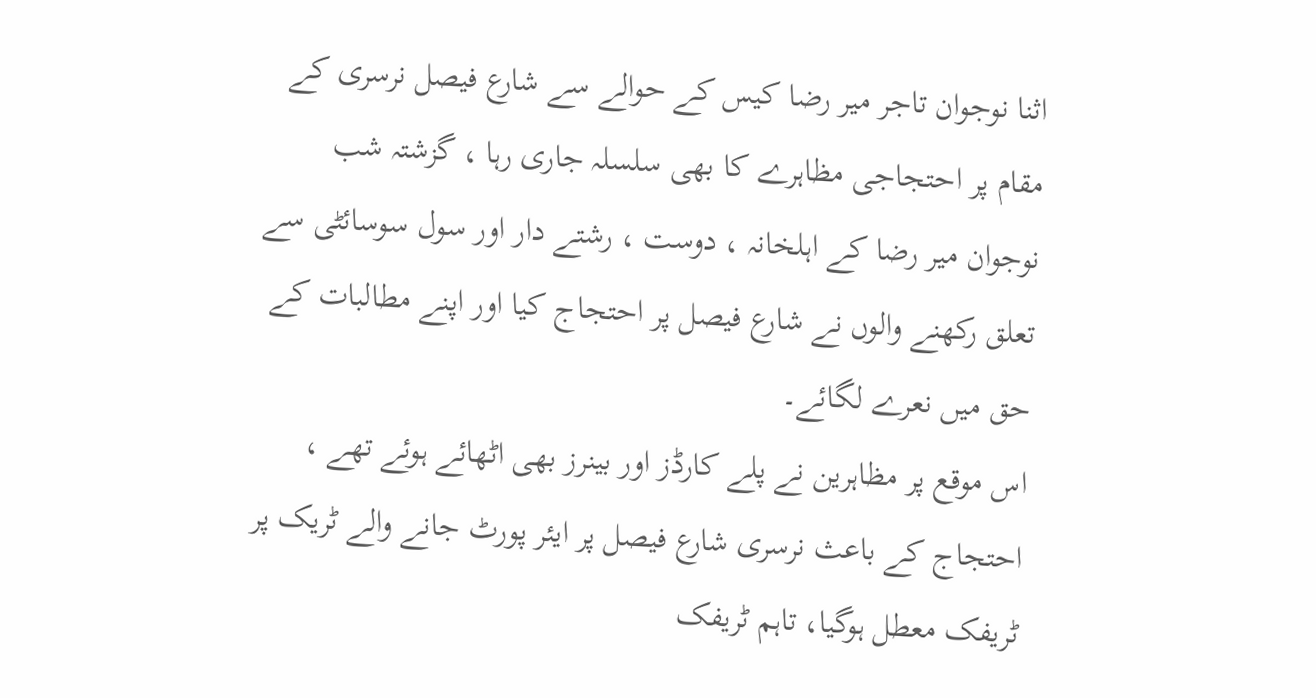اثنا نوجوان تاجر میر رضا کیس کے حوالے سے شارع فیصل نرسری کے مقام پر احتجاجی مظاہرے کا بھی سلسلہ جاری رہا ، گزشتہ شب نوجوان میر رضا کے اہلخانہ ، دوست ، رشتے دار اور سول سوسائٹی سے تعلق رکھنے والوں نے شارع فیصل پر احتجاج کیا اور اپنے مطالبات کے حق میں نعرے لگائے۔
اس موقع پر مظاہرین نے پلے کارڈز اور بینرز بھی اٹھائے ہوئے تھے ، احتجاج کے باعث نرسری شارع فیصل پر ایئر پورٹ جانے والے ٹریک پر ٹریفک معطل ہوگیا، تاہم ٹریفک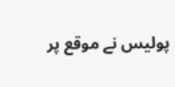پولیس نے موقع پر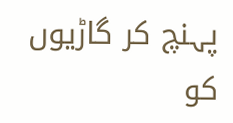پہنچ کر گاڑیوں کو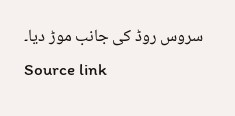سروس روڈ کی جانب موڑ دیا۔
Source link